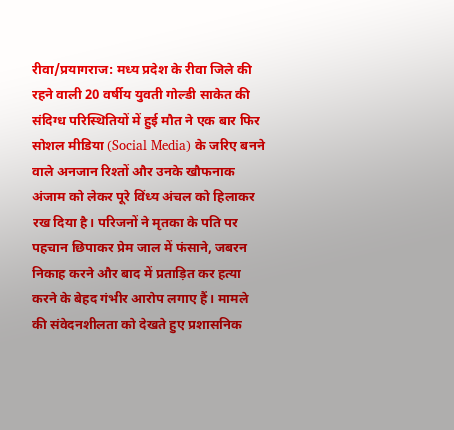रीवा/प्रयागराज: मध्य प्रदेश के रीवा जिले की रहने वाली 20 वर्षीय युवती गोल्डी साकेत की संदिग्ध परिस्थितियों में हुई मौत ने एक बार फिर सोशल मीडिया (Social Media) के जरिए बनने वाले अनजान रिश्तों और उनके खौफनाक अंजाम को लेकर पूरे विंध्य अंचल को हिलाकर रख दिया है। परिजनों ने मृतका के पति पर पहचान छिपाकर प्रेम जाल में फंसाने, जबरन निकाह करने और बाद में प्रताड़ित कर हत्या करने के बेहद गंभीर आरोप लगाए हैं। मामले की संवेदनशीलता को देखते हुए प्रशासनिक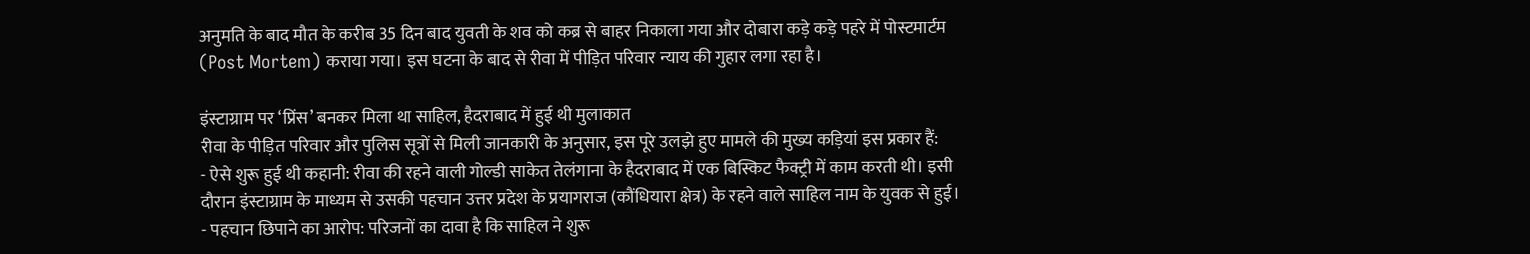अनुमति के बाद मौत के करीब 35 दिन बाद युवती के शव को कब्र से बाहर निकाला गया और दोबारा कड़े कड़े पहरे में पोस्टमार्टम (Post Mortem) कराया गया। इस घटना के बाद से रीवा में पीड़ित परिवार न्याय की गुहार लगा रहा है।

इंस्टाग्राम पर ‘प्रिंस’ बनकर मिला था साहिल, हैदराबाद में हुई थी मुलाकात
रीवा के पीड़ित परिवार और पुलिस सूत्रों से मिली जानकारी के अनुसार, इस पूरे उलझे हुए मामले की मुख्य कड़ियां इस प्रकार हैं:
- ऐसे शुरू हुई थी कहानी: रीवा की रहने वाली गोल्डी साकेत तेलंगाना के हैदराबाद में एक बिस्किट फैक्ट्री में काम करती थी। इसी दौरान इंस्टाग्राम के माध्यम से उसकी पहचान उत्तर प्रदेश के प्रयागराज (कौंधियारा क्षेत्र) के रहने वाले साहिल नाम के युवक से हुई।
- पहचान छिपाने का आरोप: परिजनों का दावा है कि साहिल ने शुरू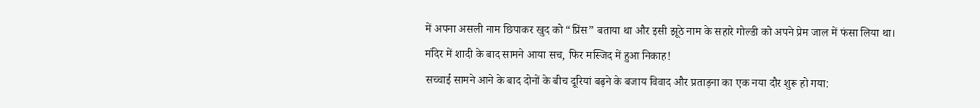में अपना असली नाम छिपाकर खुद को “प्रिंस” बताया था और इसी झूठे नाम के सहारे गोल्डी को अपने प्रेम जाल में फंसा लिया था।
मंदिर में शादी के बाद सामने आया सच, फिर मस्जिद में हुआ निकाह!
सच्चाई सामने आने के बाद दोनों के बीच दूरियां बढ़ने के बजाय विवाद और प्रताड़ना का एक नया दौर शुरू हो गया: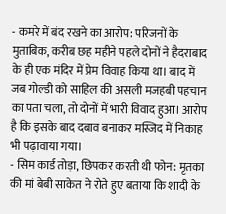- कमरे में बंद रखने का आरोप: परिजनों के मुताबिक, करीब छह महीने पहले दोनों ने हैदराबाद के ही एक मंदिर में प्रेम विवाह किया था। बाद में जब गोल्डी को साहिल की असली मजहबी पहचान का पता चला, तो दोनों में भारी विवाद हुआ। आरोप है कि इसके बाद दबाव बनाकर मस्जिद में निकाह भी पढ़ावाया गया।
- सिम कार्ड तोड़ा, छिपकर करती थी फोन: मृतका की मां बेबी साकेत ने रोते हुए बताया कि शादी के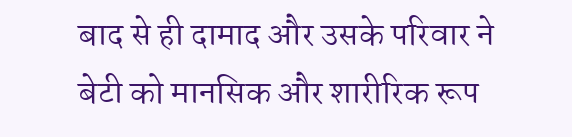बाद से ही दामाद और उसके परिवार ने बेटी को मानसिक और शारीरिक रूप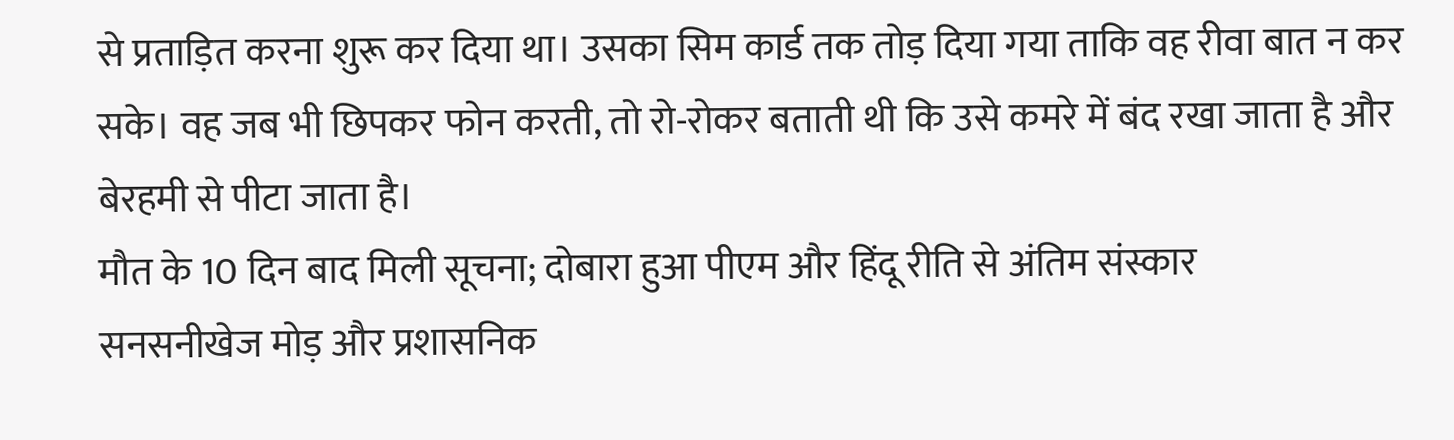से प्रताड़ित करना शुरू कर दिया था। उसका सिम कार्ड तक तोड़ दिया गया ताकि वह रीवा बात न कर सके। वह जब भी छिपकर फोन करती, तो रो-रोकर बताती थी कि उसे कमरे में बंद रखा जाता है और बेरहमी से पीटा जाता है।
मौत के 10 दिन बाद मिली सूचना; दोबारा हुआ पीएम और हिंदू रीति से अंतिम संस्कार
सनसनीखेज मोड़ और प्रशासनिक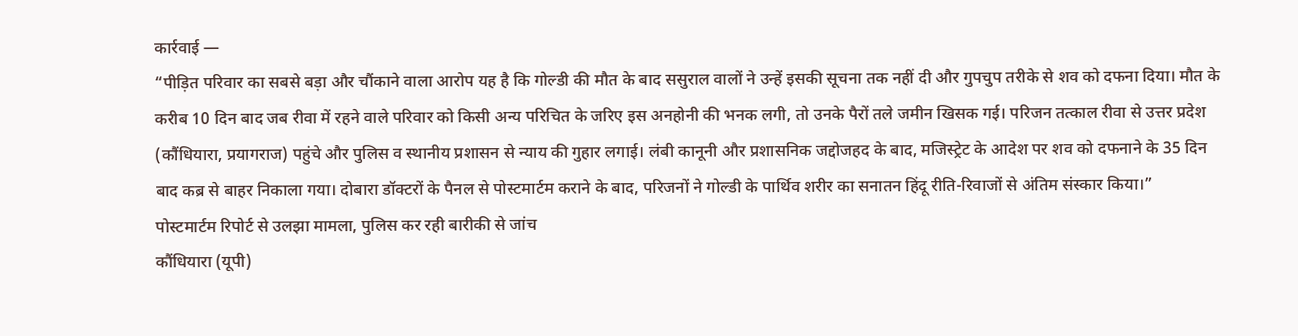कार्रवाई —
“पीड़ित परिवार का सबसे बड़ा और चौंकाने वाला आरोप यह है कि गोल्डी की मौत के बाद ससुराल वालों ने उन्हें इसकी सूचना तक नहीं दी और गुपचुप तरीके से शव को दफना दिया। मौत के करीब 10 दिन बाद जब रीवा में रहने वाले परिवार को किसी अन्य परिचित के जरिए इस अनहोनी की भनक लगी, तो उनके पैरों तले जमीन खिसक गई। परिजन तत्काल रीवा से उत्तर प्रदेश (कौंधियारा, प्रयागराज) पहुंचे और पुलिस व स्थानीय प्रशासन से न्याय की गुहार लगाई। लंबी कानूनी और प्रशासनिक जद्दोजहद के बाद, मजिस्ट्रेट के आदेश पर शव को दफनाने के 35 दिन बाद कब्र से बाहर निकाला गया। दोबारा डॉक्टरों के पैनल से पोस्टमार्टम कराने के बाद, परिजनों ने गोल्डी के पार्थिव शरीर का सनातन हिंदू रीति-रिवाजों से अंतिम संस्कार किया।”
पोस्टमार्टम रिपोर्ट से उलझा मामला, पुलिस कर रही बारीकी से जांच
कौंधियारा (यूपी)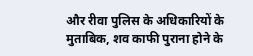और रीवा पुलिस के अधिकारियों के मुताबिक, शव काफी पुराना होने के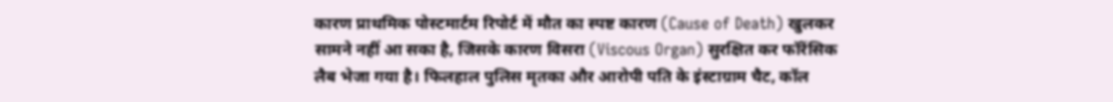कारण प्राथमिक पोस्टमार्टम रिपोर्ट में मौत का स्पष्ट कारण (Cause of Death) खुलकर सामने नहीं आ सका है, जिसके कारण विसरा (Viscous Organ) सुरक्षित कर फॉरेंसिक लैब भेजा गया है। फिलहाल पुलिस मृतका और आरोपी पति के इंस्टाग्राम चैट, कॉल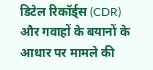डिटेल रिकॉर्ड्स (CDR) और गवाहों के बयानों के आधार पर मामले की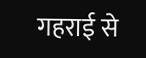गहराई से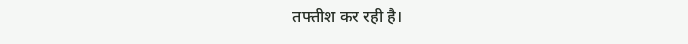तफ्तीश कर रही है।